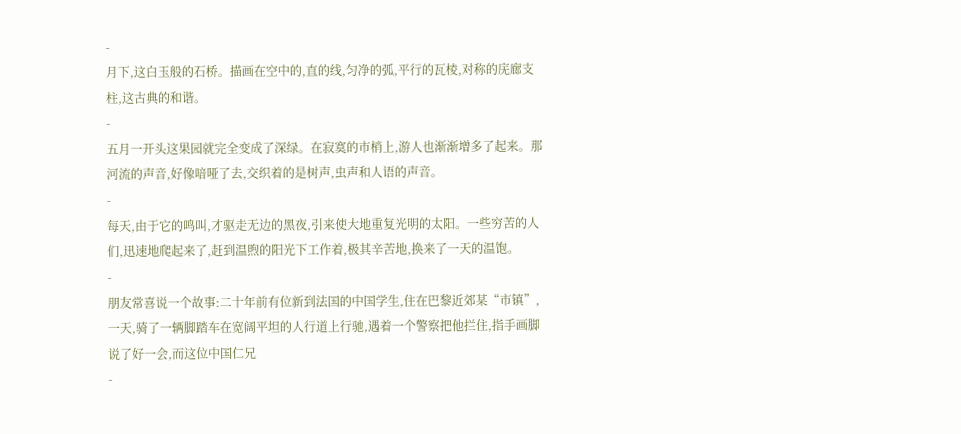-
月下,这白玉般的石桥。描画在空中的,直的线,匀净的弧,平行的瓦棱,对称的庑廊支柱,这古典的和谐。
-
五月一开头这果园就完全变成了深绿。在寂寞的市梢上,游人也渐渐增多了起来。那河流的声音,好像喑哑了去,交织着的是树声,虫声和人语的声音。
-
每天,由于它的鸣叫,才驱走无边的黑夜,引来使大地重复光明的太阳。一些穷苦的人们,迅速地爬起来了,赶到温煦的阳光下工作着,极其辛苦地,换来了一天的温饱。
-
朋友常喜说一个故事:二十年前有位新到法国的中国学生,住在巴黎近郊某“市镇”,一天,骑了一辆脚踏车在宽阔平坦的人行道上行驰,遇着一个警察把他拦住,指手画脚说了好一会,而这位中国仁兄
-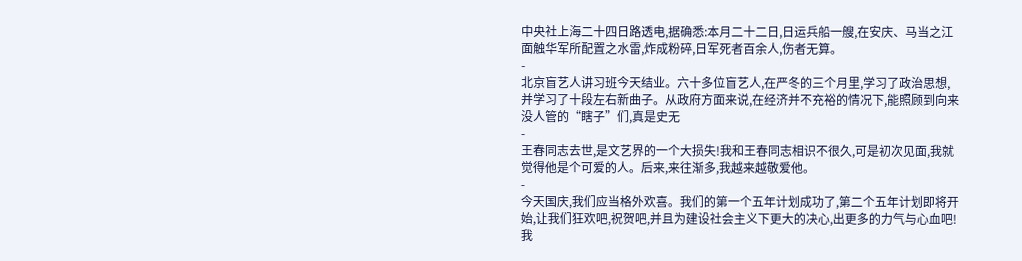中央社上海二十四日路透电,据确悉:本月二十二日,日运兵船一艘,在安庆、马当之江面触华军所配置之水雷,炸成粉碎,日军死者百余人,伤者无算。
-
北京盲艺人讲习班今天结业。六十多位盲艺人,在严冬的三个月里,学习了政治思想,并学习了十段左右新曲子。从政府方面来说,在经济并不充裕的情况下,能照顾到向来没人管的“瞎子”们,真是史无
-
王春同志去世,是文艺界的一个大损失!我和王春同志相识不很久,可是初次见面,我就觉得他是个可爱的人。后来,来往渐多,我越来越敬爱他。
-
今天国庆,我们应当格外欢喜。我们的第一个五年计划成功了,第二个五年计划即将开始,让我们狂欢吧,祝贺吧,并且为建设社会主义下更大的决心,出更多的力气与心血吧!我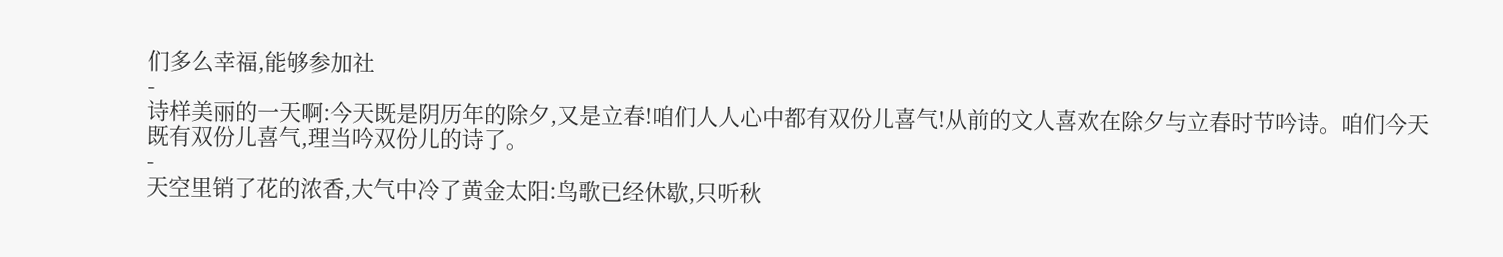们多么幸福,能够参加社
-
诗样美丽的一天啊:今天既是阴历年的除夕,又是立春!咱们人人心中都有双份儿喜气!从前的文人喜欢在除夕与立春时节吟诗。咱们今天既有双份儿喜气,理当吟双份儿的诗了。
-
天空里销了花的浓香,大气中冷了黄金太阳:鸟歌已经休歇,只听秋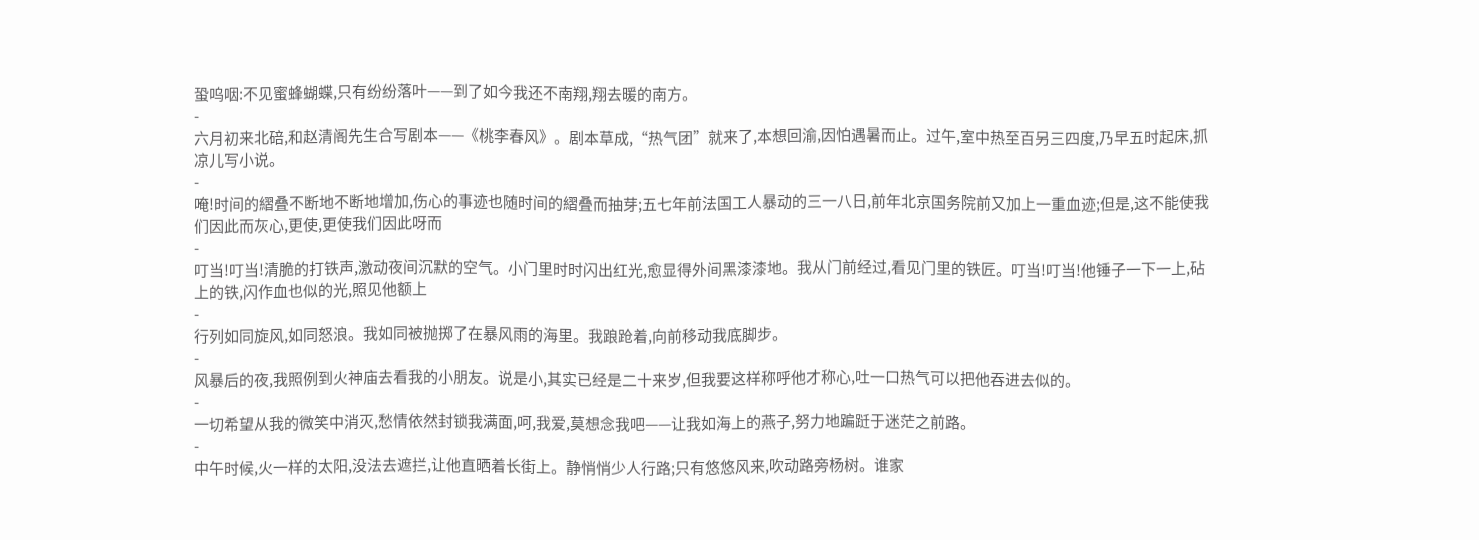蛩呜咽:不见蜜蜂蝴蝶,只有纷纷落叶——到了如今我还不南翔,翔去暖的南方。
-
六月初来北碚,和赵清阁先生合写剧本——《桃李春风》。剧本草成,“热气团”就来了,本想回渝,因怕遇暑而止。过午,室中热至百另三四度,乃早五时起床,抓凉儿写小说。
-
唵!时间的䌌叠不断地不断地增加,伤心的事迹也随时间的䌌叠而抽芽;五七年前法国工人暴动的三一八日,前年北京国务院前又加上一重血迹;但是,这不能使我们因此而灰心,更使,更使我们因此呀而
-
叮当!叮当!清脆的打铁声,激动夜间沉默的空气。小门里时时闪出红光,愈显得外间黑漆漆地。我从门前经过,看见门里的铁匠。叮当!叮当!他锤子一下一上,砧上的铁,闪作血也似的光,照见他额上
-
行列如同旋风,如同怒浪。我如同被抛掷了在暴风雨的海里。我踉跄着,向前移动我底脚步。
-
风暴后的夜,我照例到火神庙去看我的小朋友。说是小,其实已经是二十来岁,但我要这样称呼他才称心,吐一口热气可以把他吞进去似的。
-
一切希望从我的微笑中消灭,愁情依然封锁我满面,呵,我爱,莫想念我吧——让我如海上的燕子,努力地蹁跹于迷茫之前路。
-
中午时候,火一样的太阳,没法去遮拦,让他直晒着长街上。静悄悄少人行路;只有悠悠风来,吹动路旁杨树。谁家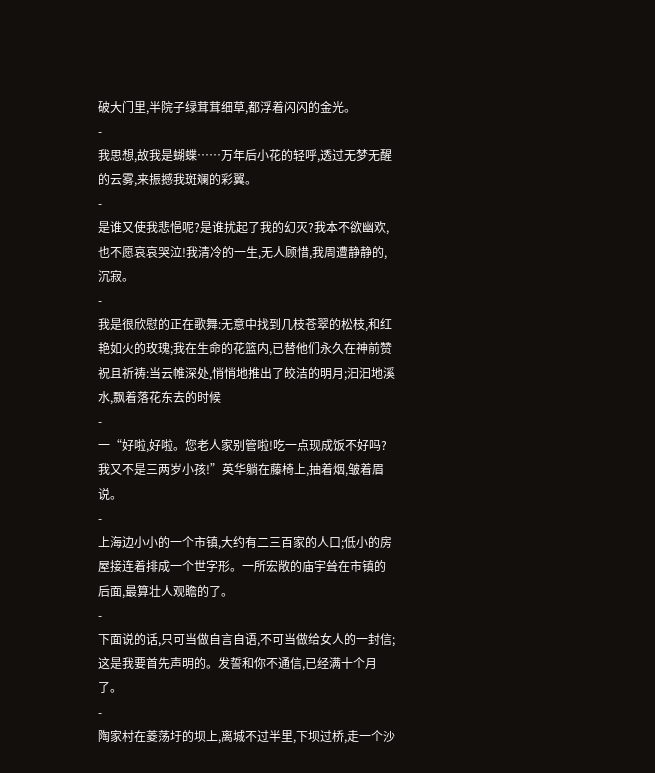破大门里,半院子绿茸茸细草,都浮着闪闪的金光。
-
我思想,故我是蝴蝶……万年后小花的轻呼,透过无梦无醒的云雾,来振撼我斑斓的彩翼。
-
是谁又使我悲悒呢?是谁扰起了我的幻灭?我本不欲幽欢,也不愿哀哀哭泣!我清冷的一生,无人顾惜,我周遭静静的,沉寂。
-
我是很欣慰的正在歌舞:无意中找到几枝苍翠的松枝,和红艳如火的玫瑰;我在生命的花篮内,已替他们永久在神前赞祝且祈祷:当云帷深处,悄悄地推出了皎洁的明月;汩汩地溪水,飘着落花东去的时候
-
一“好啦,好啦。您老人家别管啦!吃一点现成饭不好吗?我又不是三两岁小孩!”英华躺在藤椅上,抽着烟,皱着眉说。
-
上海边小小的一个市镇,大约有二三百家的人口;低小的房屋接连着排成一个世字形。一所宏敞的庙宇耸在市镇的后面,最算壮人观瞻的了。
-
下面说的话,只可当做自言自语,不可当做给女人的一封信;这是我要首先声明的。发誓和你不通信,已经满十个月了。
-
陶家村在菱荡圩的坝上,离城不过半里,下坝过桥,走一个沙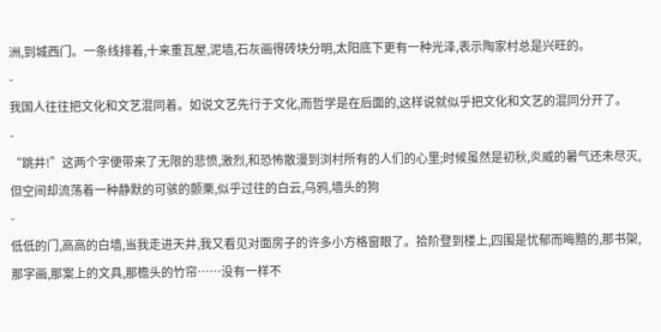洲,到城西门。一条线排着,十来重瓦屋,泥墙,石灰画得砖块分明,太阳底下更有一种光泽,表示陶家村总是兴旺的。
-
我国人往往把文化和文艺混同着。如说文艺先行于文化,而哲学是在后面的,这样说就似乎把文化和文艺的混同分开了。
-
“跳井!”这两个字便带来了无限的悲愤,激烈,和恐怖散漫到浏村所有的人们的心里;时候虽然是初秋,炎威的暑气还未尽灭,但空间却流荡着一种静默的可骇的颤栗,似乎过往的白云,乌鸦,墙头的狗
-
低低的门,高高的白墙,当我走进天井,我又看见对面房子的许多小方格窗眼了。拾阶登到楼上,四围是忧郁而晦黯的,那书架,那字画,那案上的文具,那檐头的竹帘……没有一样不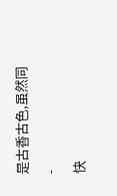是古香古色,虽然同
-
快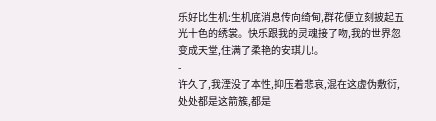乐好比生机:生机底消息传向绮甸,群花便立刻披起五光十色的绣裳。快乐跟我的灵魂接了吻,我的世界忽变成天堂,住满了柔艳的安琪儿!。
-
许久了,我湮没了本性,抑压着悲哀,混在这虚伪敷衍,处处都是这箭簇,都是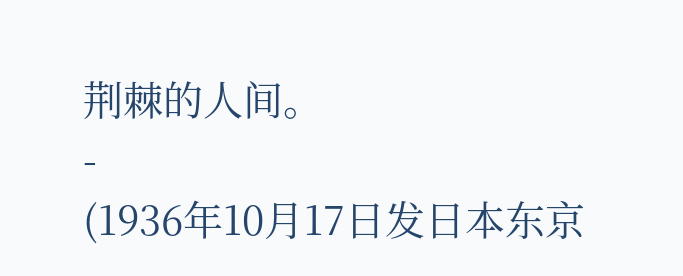荆棘的人间。
-
(1936年10月17日发日本东京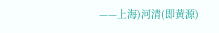——上海)河清(即黄源)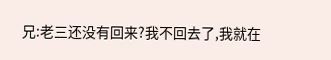兄:老三还没有回来?我不回去了,我就在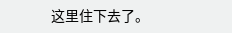这里住下去了。